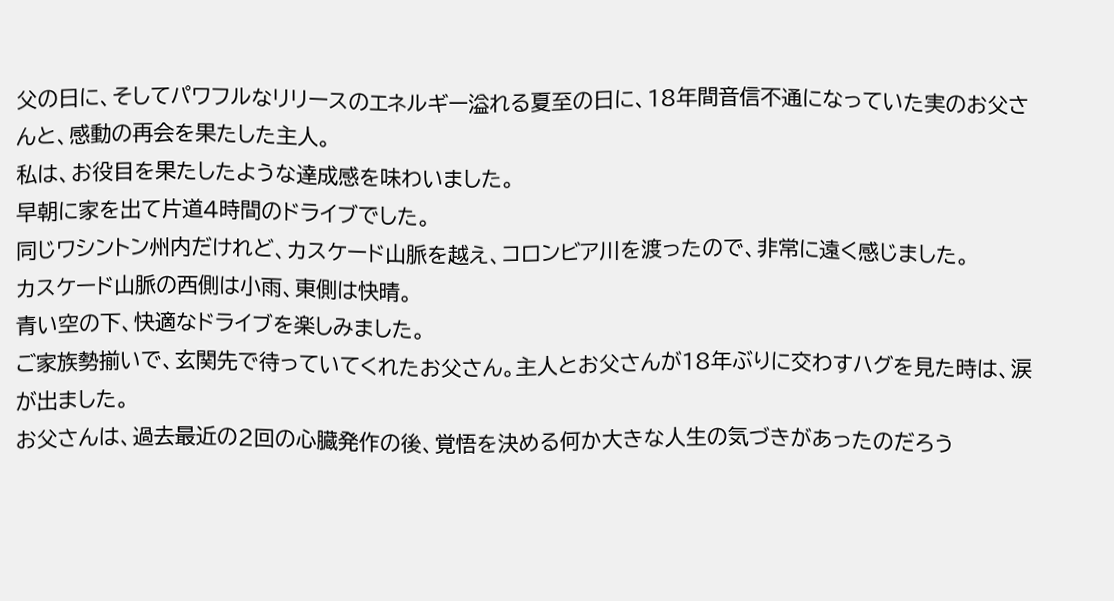父の日に、そしてパワフルなリリースのエネルギー溢れる夏至の日に、18年間音信不通になっていた実のお父さんと、感動の再会を果たした主人。
私は、お役目を果たしたような達成感を味わいました。
早朝に家を出て片道4時間のドライブでした。
同じワシントン州内だけれど、カスケード山脈を越え、コロンビア川を渡ったので、非常に遠く感じました。
カスケード山脈の西側は小雨、東側は快晴。
青い空の下、快適なドライブを楽しみました。
ご家族勢揃いで、玄関先で待っていてくれたお父さん。主人とお父さんが18年ぶりに交わすハグを見た時は、涙が出ました。
お父さんは、過去最近の2回の心臓発作の後、覚悟を決める何か大きな人生の気づきがあったのだろう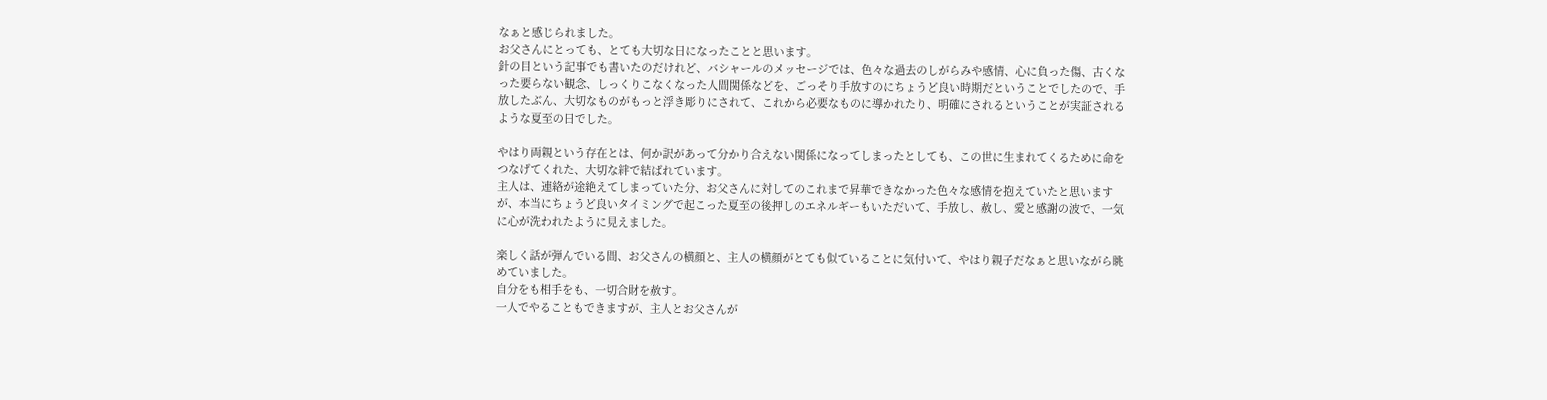なぁと感じられました。
お父さんにとっても、とても大切な日になったことと思います。
針の目という記事でも書いたのだけれど、バシャールのメッセージでは、色々な過去のしがらみや感情、心に負った傷、古くなった要らない観念、しっくりこなくなった人間関係などを、ごっそり手放すのにちょうど良い時期だということでしたので、手放したぶん、大切なものがもっと浮き彫りにされて、これから必要なものに導かれたり、明確にされるということが実証されるような夏至の日でした。

やはり両親という存在とは、何か訳があって分かり合えない関係になってしまったとしても、この世に生まれてくるために命をつなげてくれた、大切な絆で結ばれています。
主人は、連絡が途絶えてしまっていた分、お父さんに対してのこれまで昇華できなかった色々な感情を抱えていたと思いますが、本当にちょうど良いタイミングで起こった夏至の後押しのエネルギーもいただいて、手放し、赦し、愛と感謝の波で、一気に心が洗われたように見えました。

楽しく話が弾んでいる間、お父さんの横顔と、主人の横顔がとても似ていることに気付いて、やはり親子だなぁと思いながら眺めていました。
自分をも相手をも、一切合財を赦す。
一人でやることもできますが、主人とお父さんが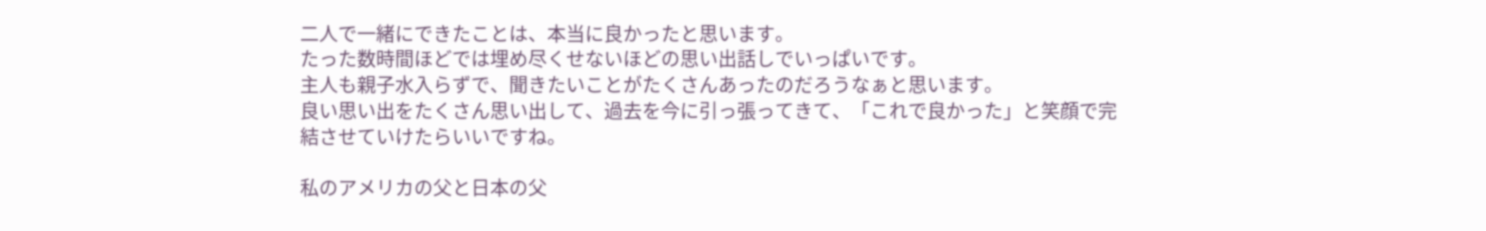二人で一緒にできたことは、本当に良かったと思います。
たった数時間ほどでは埋め尽くせないほどの思い出話しでいっぱいです。
主人も親子水入らずで、聞きたいことがたくさんあったのだろうなぁと思います。
良い思い出をたくさん思い出して、過去を今に引っ張ってきて、「これで良かった」と笑顔で完結させていけたらいいですね。

私のアメリカの父と日本の父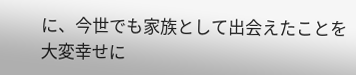に、今世でも家族として出会えたことを大変幸せに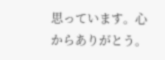思っています。心からありがとう。